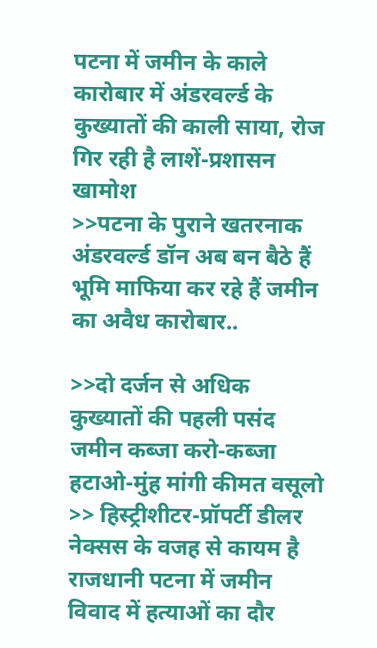पटना में जमीन के काले कारोबार में अंडरवर्ल्ड के कुख्यातों की काली साया, रोज गिर रही है लाशें-प्रशासन खामोश
>>पटना के पुराने खतरनाक अंडरवर्ल्ड डॉन अब बन बैठे हैं भूमि माफिया कर रहे हैं जमीन का अवैध कारोबार..

>>दो दर्जन से अधिक कुख्यातों की पहली पसंद जमीन कब्जा करो-कब्जा हटाओ-मुंह मांगी कीमत वसूलो
>> हिस्ट्रीशीटर-प्रॉपर्टी डीलर नेक्सस के वजह से कायम है राजधानी पटना में जमीन विवाद में हत्याओं का दौर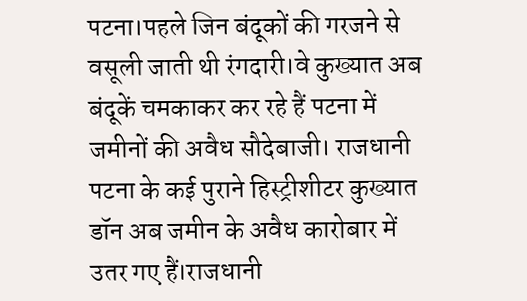पटना।पहले जिन बंदूकों की गरजने से वसूली जाती थी रंगदारी।वे कुख्यात अब बंदूकें चमकाकर कर रहे हैं पटना में जमीनों की अवैध सौदेबाजी। राजधानी पटना के कई पुराने हिस्ट्रीशीटर कुख्यात डॉन अब जमीन के अवैध कारोबार में उतर गए हैं।राजधानी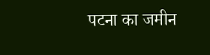पटना का जमीन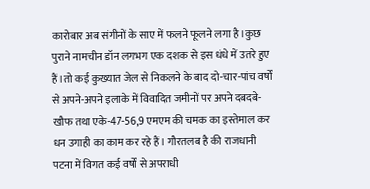कारोबार अब संगीनों के साए में फलने फूलने लगा है।कुछ पुराने नामचीन डॉन लगभग एक दशक से इस धंधे में उतरे हुए हैं।तो कई कुख्यात जेल से निकलने के बाद दो-चार-पांच वर्षों से अपने-अपने इलाके में विवादित जमीनों पर अपने दबदबे- खौफ तथा एके-47-56,9 एमएम की चमक का इस्तेमाल कर धन उगाही का काम कर रहे हैं। गौरतलब है की राजधानी पटना में विगत कई वर्षों से अपराधी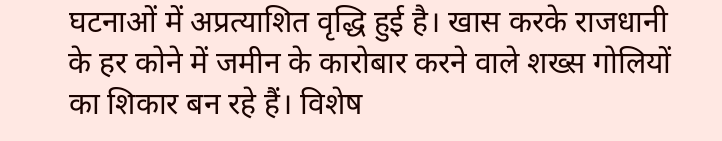घटनाओं में अप्रत्याशित वृद्धि हुई है। खास करके राजधानी के हर कोने में जमीन के कारोबार करने वाले शख्स गोलियों का शिकार बन रहे हैं। विशेष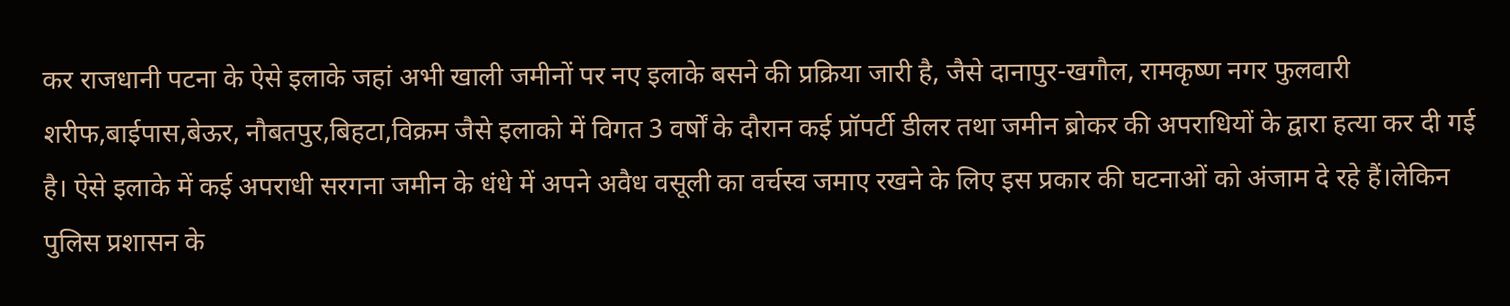कर राजधानी पटना के ऐसे इलाके जहां अभी खाली जमीनों पर नए इलाके बसने की प्रक्रिया जारी है, जैसे दानापुर-खगौल, रामकृष्ण नगर फुलवारी शरीफ,बाईपास,बेऊर, नौबतपुर,बिहटा,विक्रम जैसे इलाको में विगत 3 वर्षों के दौरान कई प्रॉपर्टी डीलर तथा जमीन ब्रोकर की अपराधियों के द्वारा हत्या कर दी गई है। ऐसे इलाके में कई अपराधी सरगना जमीन के धंधे में अपने अवैध वसूली का वर्चस्व जमाए रखने के लिए इस प्रकार की घटनाओं को अंजाम दे रहे हैं।लेकिन पुलिस प्रशासन के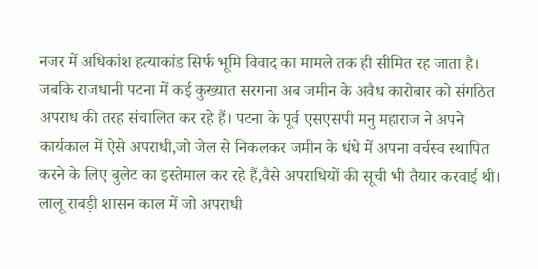नजर में अधिकांश हत्याकांड सिर्फ भूमि विवाद का मामले तक ही सीमित रह जाता है। जबकि राजधानी पटना में कई कुख्यात सरगना अब जमीन के अवैध कारोबार को संगठित अपराध की तरह संचालित कर रहे हैं। पटना के पूर्व एसएसपी मनु महाराज ने अपने कार्यकाल में ऐसे अपराधी,जो जेल से निकलकर जमीन के धंधे में अपना वर्चस्व स्थापित करने के लिए बुलेट का इस्तेमाल कर रहे हैं,वैसे अपराधियों की सूची भी तैयार करवाई थी। लालू राबड़ी शासन काल में जो अपराधी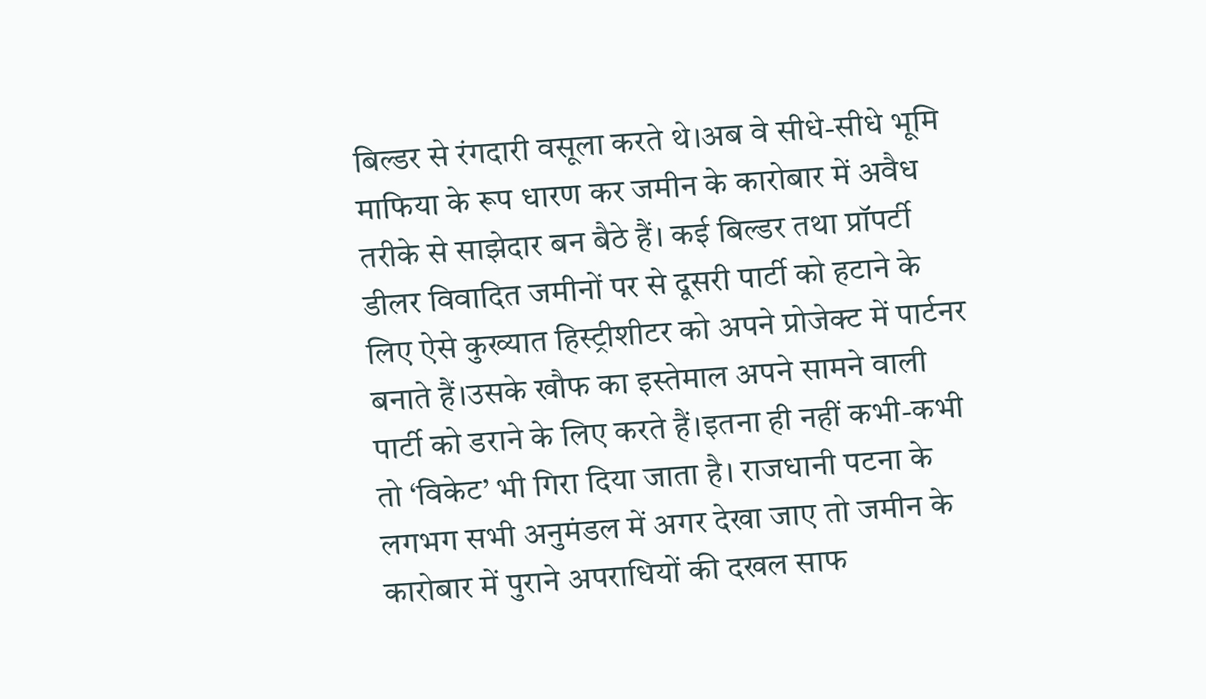बिल्डर से रंगदारी वसूला करते थे।अब वे सीधे-सीधे भूमि माफिया के रूप धारण कर जमीन के कारोबार में अवैध तरीके से साझेदार बन बैठे हैं। कई बिल्डर तथा प्रॉपर्टी डीलर विवादित जमीनों पर से दूसरी पार्टी को हटाने के लिए ऐसे कुख्यात हिस्ट्रीशीटर को अपने प्रोजेक्ट में पार्टनर बनाते हैं।उसके खौफ का इस्तेमाल अपने सामने वाली पार्टी को डराने के लिए करते हैं।इतना ही नहीं कभी-कभी तो ‘विकेट’ भी गिरा दिया जाता है। राजधानी पटना के लगभग सभी अनुमंडल में अगर देखा जाए तो जमीन के कारोबार में पुराने अपराधियों की दखल साफ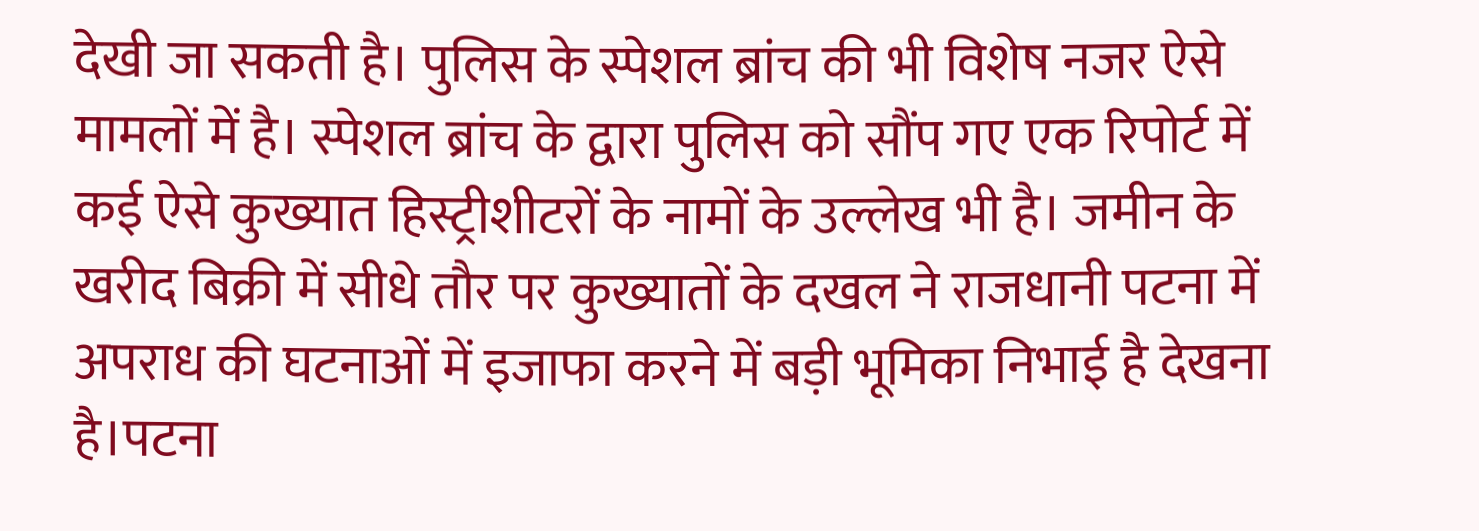देखी जा सकती है। पुलिस के स्पेशल ब्रांच की भी विशेष नजर ऐसे मामलों में है। स्पेशल ब्रांच के द्वारा पुलिस को सौंप गए एक रिपोर्ट में कई ऐसे कुख्यात हिस्ट्रीशीटरों के नामों के उल्लेख भी है। जमीन के खरीद बिक्री में सीधे तौर पर कुख्यातों के दखल ने राजधानी पटना में अपराध की घटनाओं में इजाफा करने में बड़ी भूमिका निभाई है देखना है।पटना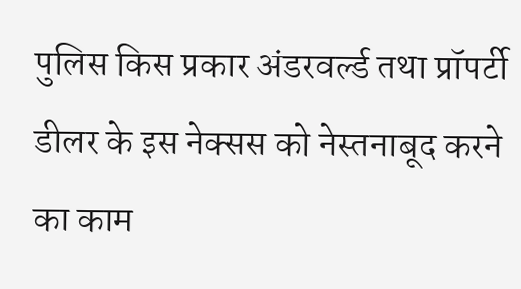पुलिस किस प्रकार अंडरवर्ल्ड तथा प्रॉपर्टी डीलर के इस नेक्सस को नेस्तनाबूद करने का काम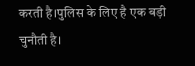करती है।पुलिस के लिए है एक बड़ी चुनौती है।